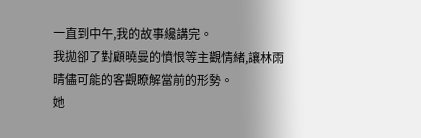一直到中午,我的故事纔講完。
我拋卻了對顧曉曼的憤恨等主觀情緒,讓林雨晴儘可能的客觀瞭解當前的形勢。
她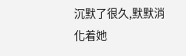沉默了很久,默默消化着她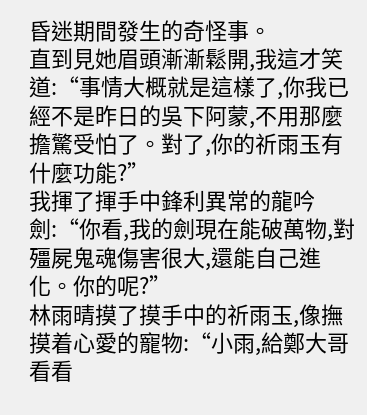昏迷期間發生的奇怪事。
直到見她眉頭漸漸鬆開,我這才笑道:“事情大概就是這樣了,你我已經不是昨日的吳下阿蒙,不用那麼擔驚受怕了。對了,你的祈雨玉有什麼功能?”
我揮了揮手中鋒利異常的龍吟劍:“你看,我的劍現在能破萬物,對殭屍鬼魂傷害很大,還能自己進化。你的呢?”
林雨晴摸了摸手中的祈雨玉,像撫摸着心愛的寵物:“小雨,給鄭大哥看看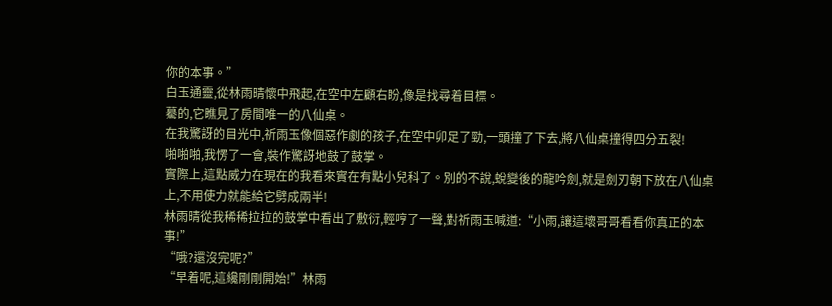你的本事。”
白玉通靈,從林雨晴懷中飛起,在空中左顧右盼,像是找尋着目標。
驀的,它瞧見了房間唯一的八仙桌。
在我驚訝的目光中,祈雨玉像個惡作劇的孩子,在空中卯足了勁,一頭撞了下去,將八仙桌撞得四分五裂!
啪啪啪,我愣了一會,裝作驚訝地鼓了鼓掌。
實際上,這點威力在現在的我看來實在有點小兒科了。別的不說,蛻變後的龍吟劍,就是劍刃朝下放在八仙桌上,不用使力就能給它劈成兩半!
林雨晴從我稀稀拉拉的鼓掌中看出了敷衍,輕哼了一聲,對祈雨玉喊道:“小雨,讓這壞哥哥看看你真正的本事!”
“哦?還沒完呢?”
“早着呢,這纔剛剛開始!”林雨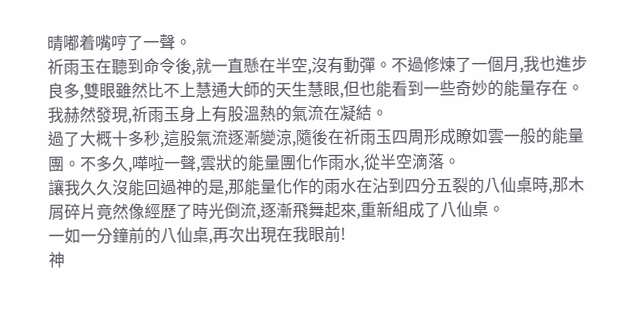晴嘟着嘴哼了一聲。
祈雨玉在聽到命令後,就一直懸在半空,沒有動彈。不過修煉了一個月,我也進步良多,雙眼雖然比不上慧通大師的天生慧眼,但也能看到一些奇妙的能量存在。
我赫然發現,祈雨玉身上有股溫熱的氣流在凝結。
過了大概十多秒,這股氣流逐漸變涼,隨後在祈雨玉四周形成瞭如雲一般的能量團。不多久,嘩啦一聲,雲狀的能量團化作雨水,從半空滴落。
讓我久久沒能回過神的是,那能量化作的雨水在沾到四分五裂的八仙桌時,那木屑碎片竟然像經歷了時光倒流,逐漸飛舞起來,重新組成了八仙桌。
一如一分鐘前的八仙桌,再次出現在我眼前!
神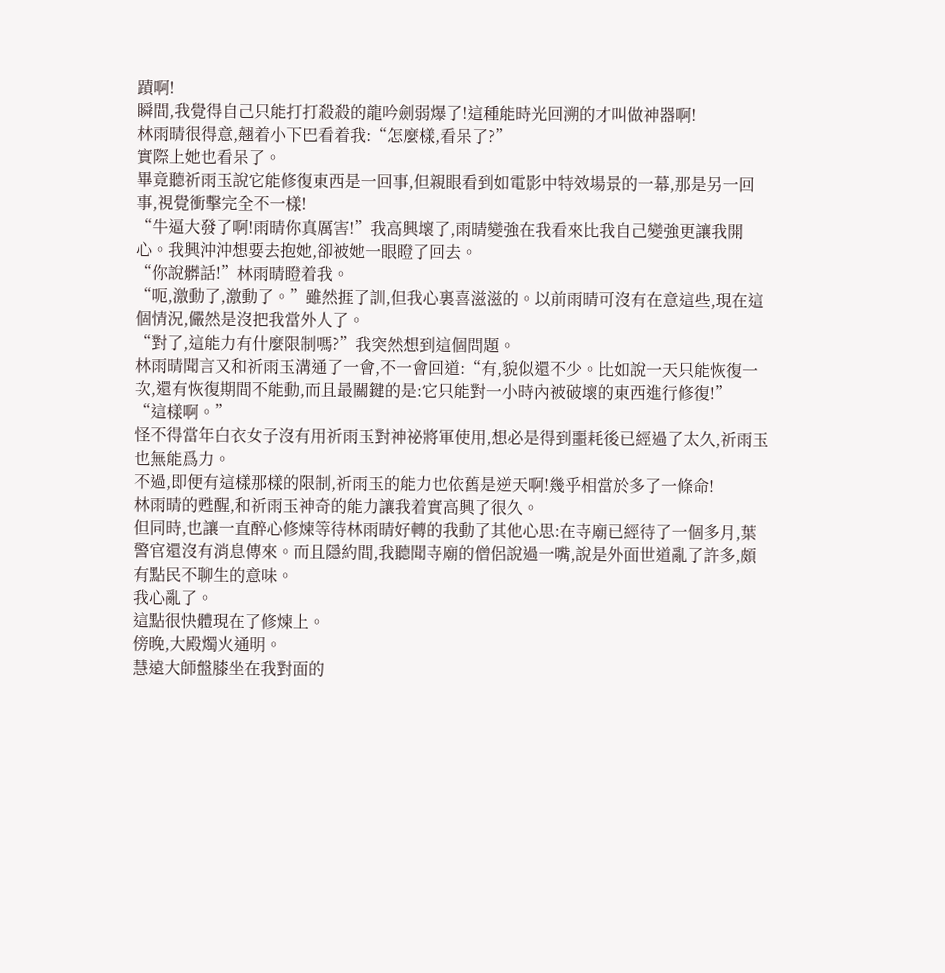蹟啊!
瞬間,我覺得自己只能打打殺殺的龍吟劍弱爆了!這種能時光回溯的才叫做神器啊!
林雨晴很得意,翹着小下巴看着我:“怎麼樣,看呆了?”
實際上她也看呆了。
畢竟聽祈雨玉說它能修復東西是一回事,但親眼看到如電影中特效場景的一幕,那是另一回事,視覺衝擊完全不一樣!
“牛逼大發了啊!雨晴你真厲害!”我高興壞了,雨晴變強在我看來比我自己變強更讓我開心。我興沖沖想要去抱她,卻被她一眼瞪了回去。
“你說髒話!”林雨晴瞪着我。
“呃,激動了,激動了。”雖然捱了訓,但我心裏喜滋滋的。以前雨晴可沒有在意這些,現在這個情況,儼然是沒把我當外人了。
“對了,這能力有什麼限制嗎?”我突然想到這個問題。
林雨晴聞言又和祈雨玉溝通了一會,不一會回道:“有,貌似還不少。比如說一天只能恢復一次,還有恢復期間不能動,而且最關鍵的是:它只能對一小時內被破壞的東西進行修復!”
“這樣啊。”
怪不得當年白衣女子沒有用祈雨玉對神祕將軍使用,想必是得到噩耗後已經過了太久,祈雨玉也無能爲力。
不過,即便有這樣那樣的限制,祈雨玉的能力也依舊是逆天啊!幾乎相當於多了一條命!
林雨晴的甦醒,和祈雨玉神奇的能力讓我着實高興了很久。
但同時,也讓一直醉心修煉等待林雨晴好轉的我動了其他心思:在寺廟已經待了一個多月,葉警官還沒有消息傳來。而且隱約間,我聽聞寺廟的僧侶說過一嘴,說是外面世道亂了許多,頗有點民不聊生的意味。
我心亂了。
這點很快體現在了修煉上。
傍晚,大殿燭火通明。
慧遠大師盤膝坐在我對面的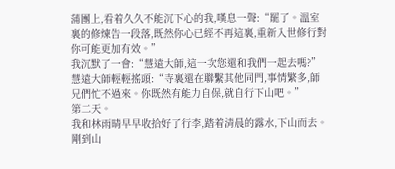蒲團上,看着久久不能沉下心的我,嘆息一聲:“罷了。溫室裏的修煉告一段落,既然你心已經不再這裏,重新入世修行對你可能更加有效。”
我沉默了一會:“慧遠大師,這一次您還和我們一起去嗎?”
慧遠大師輕輕搖頭:“寺裏還在聯繫其他同門,事情繁多,師兄們忙不過來。你既然有能力自保,就自行下山吧。”
第二天。
我和林雨晴早早收拾好了行李,踏着清晨的露水,下山而去。
剛到山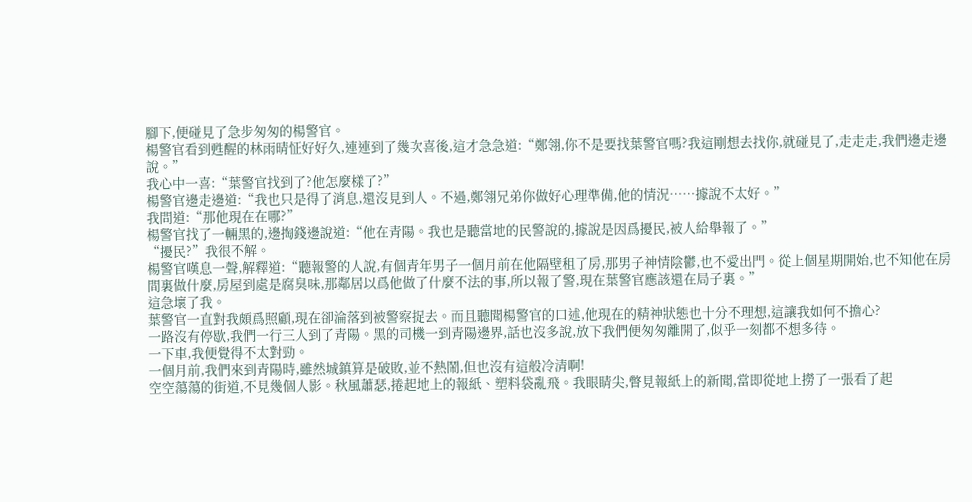腳下,便碰見了急步匆匆的楊警官。
楊警官看到甦醒的林雨晴怔好好久,連連到了幾次喜後,這才急急道:“鄭翎,你不是要找葉警官嗎?我這剛想去找你,就碰見了,走走走,我們邊走邊說。”
我心中一喜:“葉警官找到了?他怎麼樣了?”
楊警官邊走邊道:“我也只是得了消息,還沒見到人。不過,鄭翎兄弟你做好心理準備,他的情況……據說不太好。”
我問道:“那他現在在哪?”
楊警官找了一輛黑的,邊掏錢邊說道:“他在青陽。我也是聽當地的民警說的,據說是因爲擾民,被人給舉報了。”
“擾民?”我很不解。
楊警官嘆息一聲,解釋道:“聽報警的人說,有個青年男子一個月前在他隔壁租了房,那男子神情陰鬱,也不愛出門。從上個星期開始,也不知他在房間裏做什麼,房屋到處是腐臭味,那鄰居以爲他做了什麼不法的事,所以報了警,現在葉警官應該還在局子裏。”
這急壞了我。
葉警官一直對我頗爲照顧,現在卻淪落到被警察捉去。而且聽聞楊警官的口述,他現在的精神狀態也十分不理想,這讓我如何不擔心?
一路沒有停歇,我們一行三人到了青陽。黑的司機一到青陽邊界,話也沒多說,放下我們便匆匆離開了,似乎一刻都不想多待。
一下車,我便覺得不太對勁。
一個月前,我們來到青陽時,雖然城鎮算是破敗,並不熱鬧,但也沒有這般冷清啊!
空空蕩蕩的街道,不見幾個人影。秋風蕭瑟,捲起地上的報紙、塑料袋亂飛。我眼睛尖,瞥見報紙上的新聞,當即從地上撈了一張看了起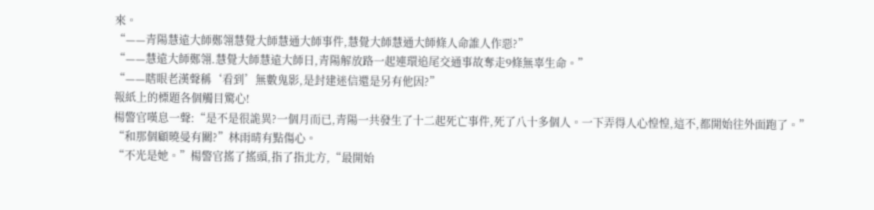來。
“——青陽慧遠大師鄭翎慧覺大師慧通大師事件,慧覺大師慧通大師條人命誰人作惡?”
“——慧遠大師鄭翎.慧覺大師慧遠大師日,青陽解放路一起連環追尾交通事故奪走9條無辜生命。”
“——瞎眼老漢聲稱‘看到’無數鬼影,是封建迷信還是另有他因?”
報紙上的標題各個觸目驚心!
楊警官嘆息一聲:“是不是很詭異?一個月而已,青陽一共發生了十二起死亡事件,死了八十多個人。一下弄得人心惶惶,這不,都開始往外面跑了。”
“和那個顧曉曼有關?”林雨晴有點傷心。
“不光是她。”楊警官搖了搖頭,指了指北方,“最開始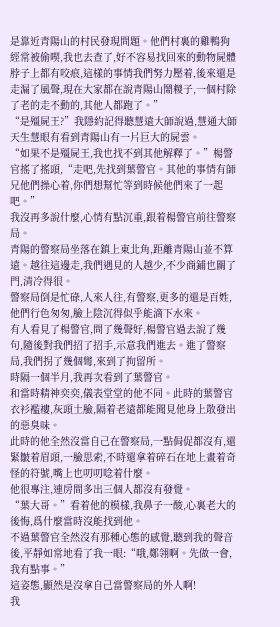是靠近青陽山的村民發現問題。他們村裏的雞鴨狗經常被偷喫,我也去查了,好不容易找回來的動物屍體脖子上都有咬痕,這樣的事情我們努力壓着,後來還是走漏了風聲,現在大家都在說青陽山鬧糉子,一個村除了老的走不動的,其他人都跑了。”
“是殭屍王?”我隱約記得聽慧遠大師說過,慧通大師天生慧眼有看到青陽山有一片巨大的屍雲。
“如果不是殭屍王,我也找不到其他解釋了。”楊警官搖了搖頭,“走吧,先找到葉警官。其他的事情有師兄他們操心着,你們想幫忙等到時候他們來了一起吧。”
我沒再多說什麼,心情有點沉重,跟着楊警官前往警察局。
青陽的警察局坐落在鎮上東北角,距離青陽山並不算遠。越往這邊走,我們遇見的人越少,不少商鋪也關了門,清冷得很。
警察局倒是忙碌,人來人往,有警察,更多的還是百姓,他們行色匆匆,臉上陰沉得似乎能滴下水來。
有人看見了楊警官,問了幾聲好,楊警官過去說了幾句,隨後對我們招了招手,示意我們進去。進了警察局,我們拐了幾個彎,來到了拘留所。
時隔一個半月,我再次看到了葉警官。
和當時精神奕奕,儀表堂堂的他不同。此時的葉警官衣衫襤褸,灰頭土臉,隔着老遠都能聞見他身上散發出的惡臭味。
此時的他全然沒當自己在警察局,一點侷促都沒有,還緊皺着眉頭,一臉思索,不時還拿着碎石在地上畫着奇怪的符號,嘴上也叨叨唸着什麼。
他很專注,連房間多出三個人都沒有發覺。
“葉大哥。”看着他的模樣,我鼻子一酸,心裏老大的後悔,爲什麼當時沒能找到他。
不過葉警官全然沒有那種心態的感覺,聽到我的聲音後,平靜如常地看了我一眼:“哦,鄭翎啊。先做一會,我有點事。”
這姿態,顯然是沒拿自己當警察局的外人啊!
我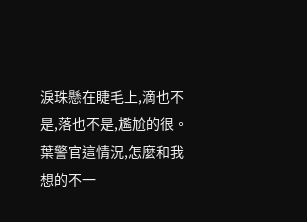淚珠懸在睫毛上,滴也不是,落也不是,尷尬的很。葉警官這情況,怎麼和我想的不一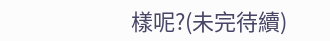樣呢?(未完待續)